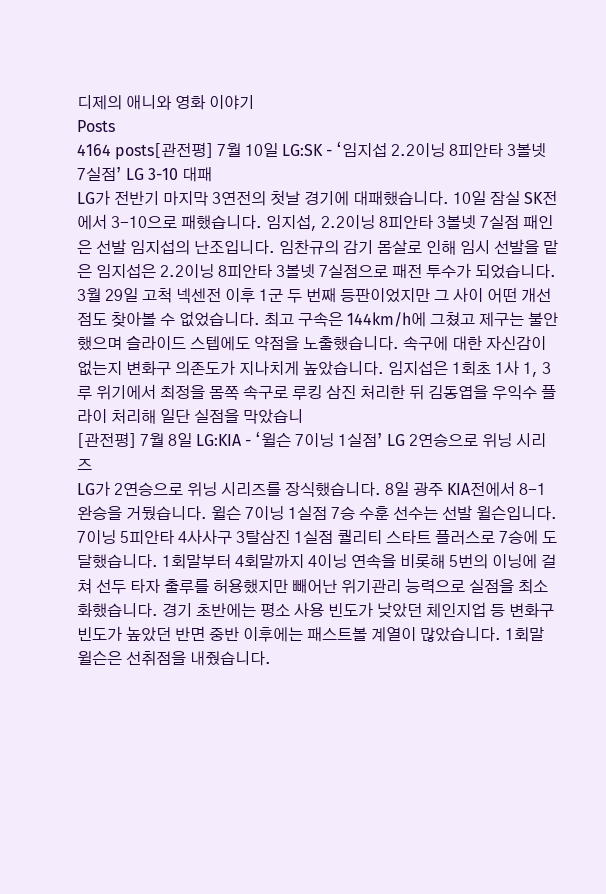디제의 애니와 영화 이야기
Posts
4164 posts[관전평] 7월 10일 LG:SK - ‘임지섭 2.2이닝 8피안타 3볼넷 7실점’ LG 3-10 대패
LG가 전반기 마지막 3연전의 첫날 경기에 대패했습니다. 10일 잠실 SK전에서 3-10으로 패했습니다. 임지섭, 2.2이닝 8피안타 3볼넷 7실점 패인은 선발 임지섭의 난조입니다. 임찬규의 감기 몸살로 인해 임시 선발을 맡은 임지섭은 2.2이닝 8피안타 3볼넷 7실점으로 패전 투수가 되었습니다. 3월 29일 고척 넥센전 이후 1군 두 번째 등판이었지만 그 사이 어떤 개선점도 찾아볼 수 없었습니다. 최고 구속은 144km/h에 그쳤고 제구는 불안했으며 슬라이드 스텝에도 약점을 노출했습니다. 속구에 대한 자신감이 없는지 변화구 의존도가 지나치게 높았습니다. 임지섭은 1회초 1사 1, 3루 위기에서 최정을 몸쪽 속구로 루킹 삼진 처리한 뒤 김동엽을 우익수 플라이 처리해 일단 실점을 막았습니
[관전평] 7월 8일 LG:KIA - ‘윌슨 7이닝 1실점’ LG 2연승으로 위닝 시리즈
LG가 2연승으로 위닝 시리즈를 장식했습니다. 8일 광주 KIA전에서 8-1 완승을 거뒀습니다. 윌슨 7이닝 1실점 7승 수훈 선수는 선발 윌슨입니다. 7이닝 5피안타 4사사구 3탈삼진 1실점 퀄리티 스타트 플러스로 7승에 도달했습니다. 1회말부터 4회말까지 4이닝 연속을 비롯해 5번의 이닝에 걸쳐 선두 타자 출루를 허용했지만 빼어난 위기관리 능력으로 실점을 최소화했습니다. 경기 초반에는 평소 사용 빈도가 낮았던 체인지업 등 변화구 빈도가 높았던 반면 중반 이후에는 패스트볼 계열이 많았습니다. 1회말 윌슨은 선취점을 내줬습니다.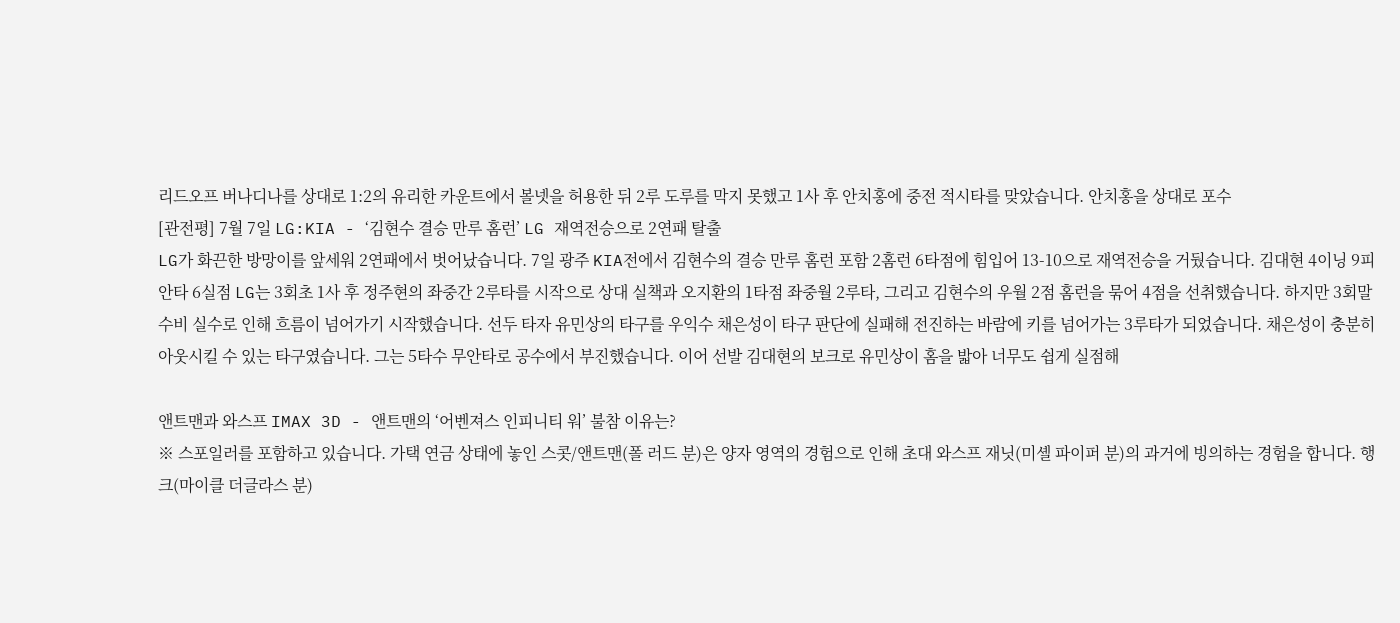리드오프 버나디나를 상대로 1:2의 유리한 카운트에서 볼넷을 허용한 뒤 2루 도루를 막지 못했고 1사 후 안치홍에 중전 적시타를 맞았습니다. 안치홍을 상대로 포수
[관전평] 7월 7일 LG:KIA - ‘김현수 결승 만루 홈런’ LG 재역전승으로 2연패 탈출
LG가 화끈한 방망이를 앞세워 2연패에서 벗어났습니다. 7일 광주 KIA전에서 김현수의 결승 만루 홈런 포함 2홈런 6타점에 힘입어 13-10으로 재역전승을 거뒀습니다. 김대현 4이닝 9피안타 6실점 LG는 3회초 1사 후 정주현의 좌중간 2루타를 시작으로 상대 실책과 오지환의 1타점 좌중월 2루타, 그리고 김현수의 우월 2점 홈런을 묶어 4점을 선취했습니다. 하지만 3회말 수비 실수로 인해 흐름이 넘어가기 시작했습니다. 선두 타자 유민상의 타구를 우익수 채은성이 타구 판단에 실패해 전진하는 바람에 키를 넘어가는 3루타가 되었습니다. 채은성이 충분히 아웃시킬 수 있는 타구였습니다. 그는 5타수 무안타로 공수에서 부진했습니다. 이어 선발 김대현의 보크로 유민상이 홈을 밟아 너무도 쉽게 실점해

앤트맨과 와스프 IMAX 3D - 앤트맨의 ‘어벤져스 인피니티 워’ 불참 이유는?
※ 스포일러를 포함하고 있습니다. 가택 연금 상태에 놓인 스콧/앤트맨(폴 러드 분)은 양자 영역의 경험으로 인해 초대 와스프 재닛(미셸 파이퍼 분)의 과거에 빙의하는 경험을 합니다. 행크(마이클 더글라스 분)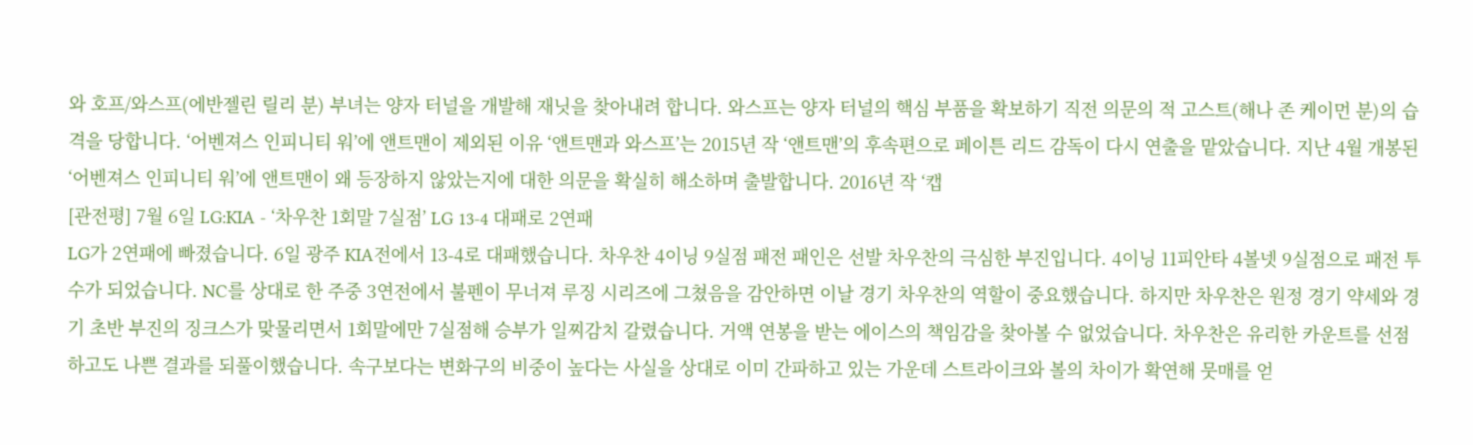와 호프/와스프(에반젤린 릴리 분) 부녀는 양자 터널을 개발해 재닛을 찾아내려 합니다. 와스프는 양자 터널의 핵심 부품을 확보하기 직전 의문의 적 고스트(해나 존 케이먼 분)의 습격을 당합니다. ‘어벤져스 인피니티 워’에 앤트맨이 제외된 이유 ‘앤트맨과 와스프’는 2015년 작 ‘앤트맨’의 후속편으로 페이튼 리드 감독이 다시 연출을 맡았습니다. 지난 4월 개봉된 ‘어벤져스 인피니티 워’에 앤트맨이 왜 등장하지 않았는지에 대한 의문을 확실히 해소하며 출발합니다. 2016년 작 ‘캡
[관전평] 7월 6일 LG:KIA - ‘차우찬 1회말 7실점’ LG 13-4 대패로 2연패
LG가 2연패에 빠졌습니다. 6일 광주 KIA전에서 13-4로 대패했습니다. 차우찬 4이닝 9실점 패전 패인은 선발 차우찬의 극심한 부진입니다. 4이닝 11피안타 4볼넷 9실점으로 패전 투수가 되었습니다. NC를 상대로 한 주중 3연전에서 불펜이 무너져 루징 시리즈에 그쳤음을 감안하면 이날 경기 차우찬의 역할이 중요했습니다. 하지만 차우찬은 원정 경기 약세와 경기 초반 부진의 징크스가 맞물리면서 1회말에만 7실점해 승부가 일찌감치 갈렸습니다. 거액 연봉을 받는 에이스의 책임감을 찾아볼 수 없었습니다. 차우찬은 유리한 카운트를 선점하고도 나쁜 결과를 되풀이했습니다. 속구보다는 변화구의 비중이 높다는 사실을 상대로 이미 간파하고 있는 가운데 스트라이크와 볼의 차이가 확연해 뭇매를 얻